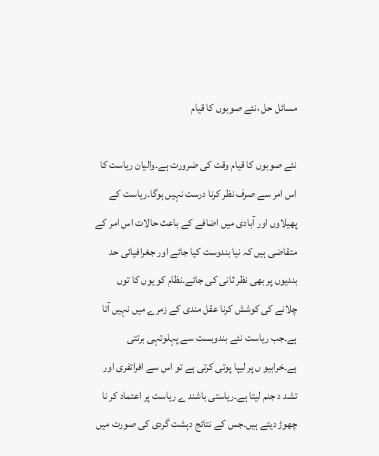مسائل حل ،نئے صوبوں کا قیام

نئے صوبوں کا قیام وقت کی ضرورت ہے۔والیان ریاست کا اس امر سے صرف نظر کرنا درست نہیں ہوگا۔ریاست کے پھیلاوں اور آبادی میں اضافے کے باعث حالات اس امر کے متقاضی ہیں کہ نیا بندوست کیا جائے اور جغرافیائی حد بندیوں پر بھی نظر ثانی کی جائے۔نظام کو یوں کا توں چلانے کی کوشش کرنا عقل مندی کے زمرے میں نہیں آتا ہے۔جب ریاست نئے بندوبست سے پہلوتہی برتتی ہے۔خرابیو ں پر لیپا پوتی کرتی ہے تو اس سے افراتفری اور تشد د جنم لیتا ہے۔ریاستی باشند ے ریاست پر اعتماد کر نا چھوڑ دیتے ہیں۔جس کے نتائج دہشت گردی کی صورت میں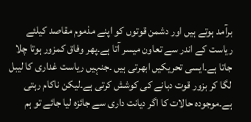برآمد ہوتے ہیں اور دشمن قوتوں کو اپنے مذموم مقاصد کیلئے ریاست کے اندر سے تعاون میسر آتا ہے۔پھر وفاق کمزور ہوتا چلا جاتا ہے۔ایسی تحریکیں ابھرتی ہیں ۔جنہیں ریاست غداری کا لیبل لگا کر بزور قوت دبانے کی کوشش کرتی ہے۔لیکن ناکام رہتی ہے۔موجودہ حالات کا اگر دیانت داری سے جائزہ لیا جائے تو ہم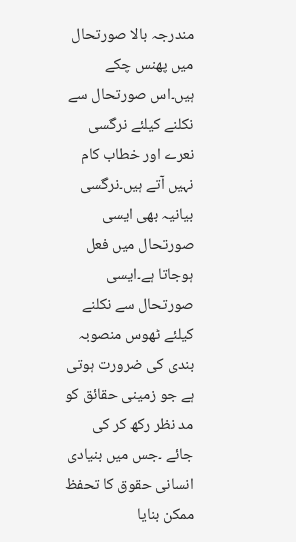مندرجہ بالا صورتحال میں پھنس چکے ہیں۔اس صورتحال سے نکلنے کیلئے نرگسی نعرے اور خطاب کام نہیں آتے ہیں۔نرگسی بیانیہ بھی ایسی صورتحال میں فعل ہوجاتا ہے۔ایسی صورتحال سے نکلنے کیلئے ٹھوس منصوبہ بندی کی ضرورت ہوتی ہے جو زمینی حقائق کو مد نظر رکھ کر کی جائے ۔جس میں بنیادی انسانی حقوق کا تحفظ ممکن بنایا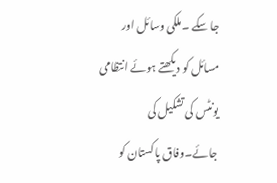جا سکے ۔ملکی وسائل اور مسائل کو دیکھتے ہوئے انتظامی یونٹس کی تشکیل کی جائے۔وفاق پاکستان کو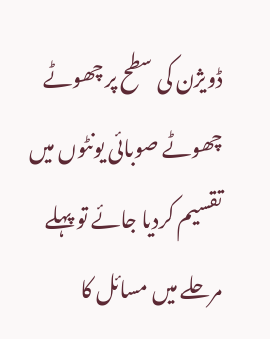ڈویژن کی سطح پر چھوٹے چھوٹے صوبائی یونٹوں میں تقسیم کردیا جائے تو پہلے مرحلے میں مسائل کا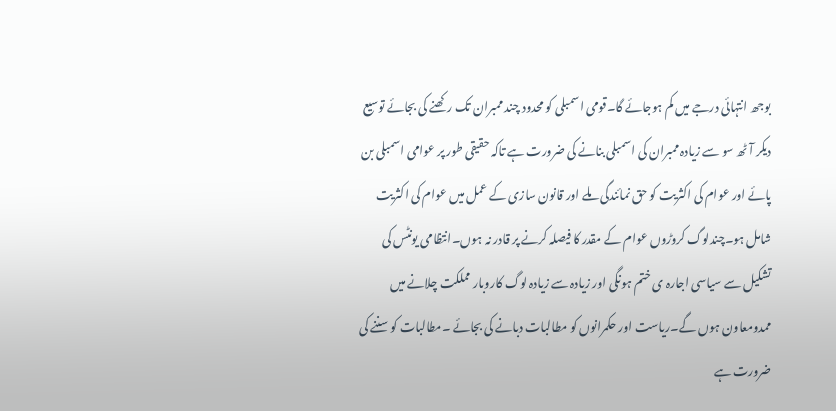بوجھ انتہائی درجے میں کم ہوجائے گا۔قومی اسمبلی کو محدود چند ممبران تک رکھنے کی بجائے توسیع دیکر آٹھ سو سے زیادہ ممبران کی اسمبلی بنانے کی ضرورت ہے تاکہ حقیقی طور پر عوامی اسمبلی بن پائے اور عوام کی اکثریت کو حق نمائندگی ملے اور قانون سازی کے عمل میں عوام کی اکثریت شامل ہو۔چندلوگ کروڑوں عوام کے مقدر کا فیصلہ کرنے پر قادر نہ ہوں۔انتظامی یونٹس کی تشکیل سے سیاسی اجارہ ی ختم ہونگی اور زیادہ سے زیادہ لوگ کاروبار مملکت چلانے میں ممدومعاون ہوں گے۔ریاست اور حکمرانوں کو مطالبات دبانے کی بجائے ۔مطالبات کو سننے کی ضرورت ہے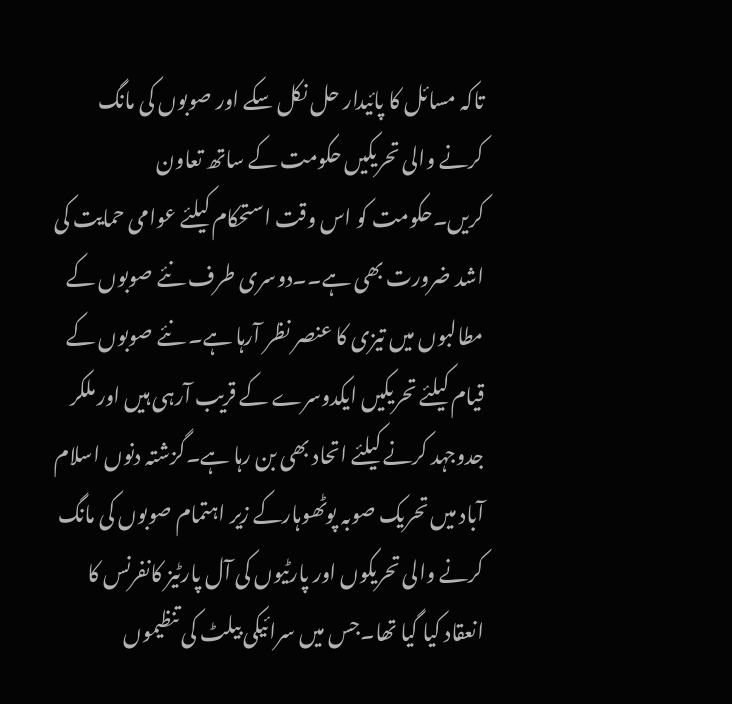تاکہ مسائل کا پائیدار حل نکل سکے اور صوبوں کی مانگ کرنے والی تحریکیں حکومت کے ساتھ تعاون کریں۔حکومت کو اس وقت استحکام کیلئے عوامی حمایت کی اشد ضرورت بھی ہے۔۔دوسری طرف نئے صوبوں کے مطالبوں میں تیزی کا عنصر نظر آرہا ہے۔ نئے صوبوں کے قیام کیلئے تحریکیں ایکدوسرے کے قریب آرہی ہیں اور ملکر جدوجہد کرنے کیلئے اتحاد بھی بن رہا ہے۔گزشتہ دنوں اسلام آباد میں تحریک صوبہ پوٹھوہارکے زیر اہتمام صوبوں کی مانگ کرنے والی تحریکوں اور پارٹیوں کی آل پارٹیز کانفرنس کا انعقاد کیا گیا تھا۔جس میں سرائیکی بیلٹ کی تنظیموں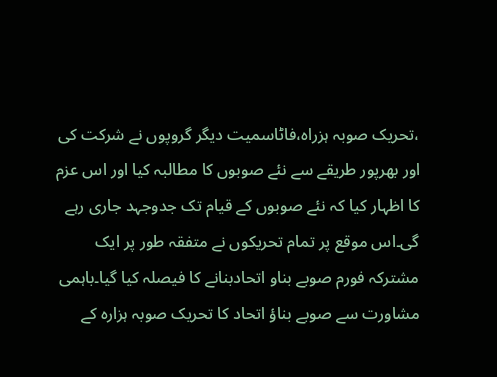،تحریک صوبہ ہزراہ،فاٹاسمیت دیگر گروپوں نے شرکت کی اور بھرپور طریقے سے نئے صوبوں کا مطالبہ کیا اور اس عزم کا اظہار کیا کہ نئے صوبوں کے قیام تک جدوجہد جاری رہے گی۔اس موقع پر تمام تحریکوں نے متفقہ طور پر ایک مشترکہ فورم صوبے بناو اتحادبنانے کا فیصلہ کیا گیا۔باہمی مشاورت سے صوبے بناؤ اتحاد کا تحریک صوبہ ہزارہ کے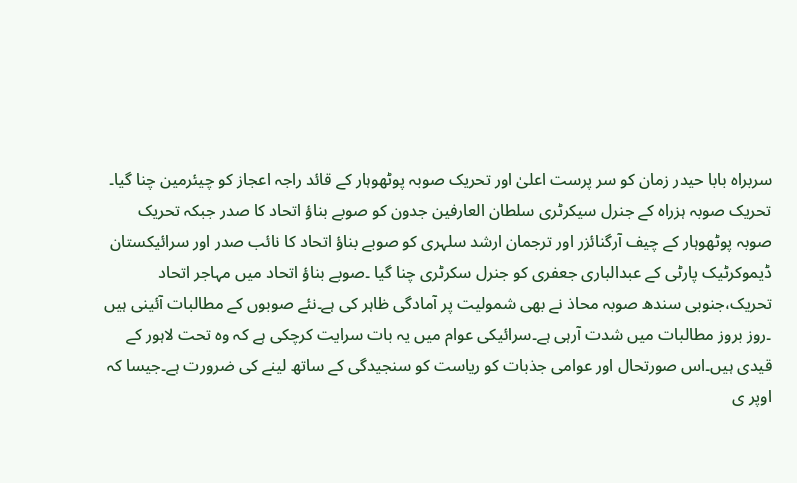سربراہ بابا حیدر زمان کو سر پرست اعلیٰ اور تحریک صوبہ پوٹھوہار کے قائد راجہ اعجاز کو چیئرمین چنا گیا۔ تحریک صوبہ ہزراہ کے جنرل سیکرٹری سلطان العارفین جدون کو صوبے بناؤ اتحاد کا صدر جبکہ تحریک صوبہ پوٹھوہار کے چیف آرگنائزر اور ترجمان ارشد سلہری کو صوبے بناؤ اتحاد کا نائب صدر اور سرائیکستان ڈیموکرٹیک پارٹی کے عبدالباری جعفری کو جنرل سکرٹری چنا گیا ۔صوبے بناؤ اتحاد میں مہاجر اتحاد تحریک،جنوبی سندھ صوبہ محاذ نے بھی شمولیت پر آمادگی ظاہر کی ہے۔نئے صوبوں کے مطالبات آئینی ہیں ۔روز بروز مطالبات میں شدت آرہی ہے۔سرائیکی عوام میں یہ بات سرایت کرچکی ہے کہ وہ تحت لاہور کے قیدی ہیں۔اس صورتحال اور عوامی جذبات کو ریاست کو سنجیدگی کے ساتھ لینے کی ضرورت ہے۔جیسا کہ اوپر ی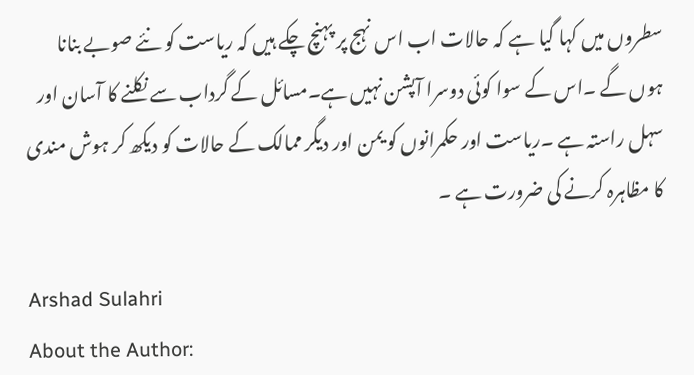سطروں میں کہا گیا ہے کہ حالات اب اس نہج پر پہنچ چکے ہیں کہ ریاست کو نئے صوبے بنانا ہوں گے ۔اس کے سوا کوئی دوسرا آپشن نہیں ہے۔مسائل کے گرداب سے نکلنے کا آسان اور سہل راستہ ہے ۔ریاست اور حکمرانوں کو یمن اور دیگر ممالک کے حالات کو دیکھ کر ہوش مندی کا مظاہرہ کرنے کی ضرورت ہے ۔

Arshad Sulahri
About the Author: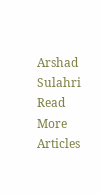Arshad Sulahri Read More Articles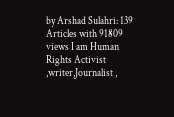by Arshad Sulahri: 139 Articles with 91809 views I am Human Rights Activist ,writer,Journalist ,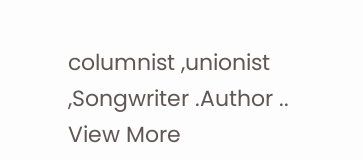columnist ,unionist ,Songwriter .Author .. View More